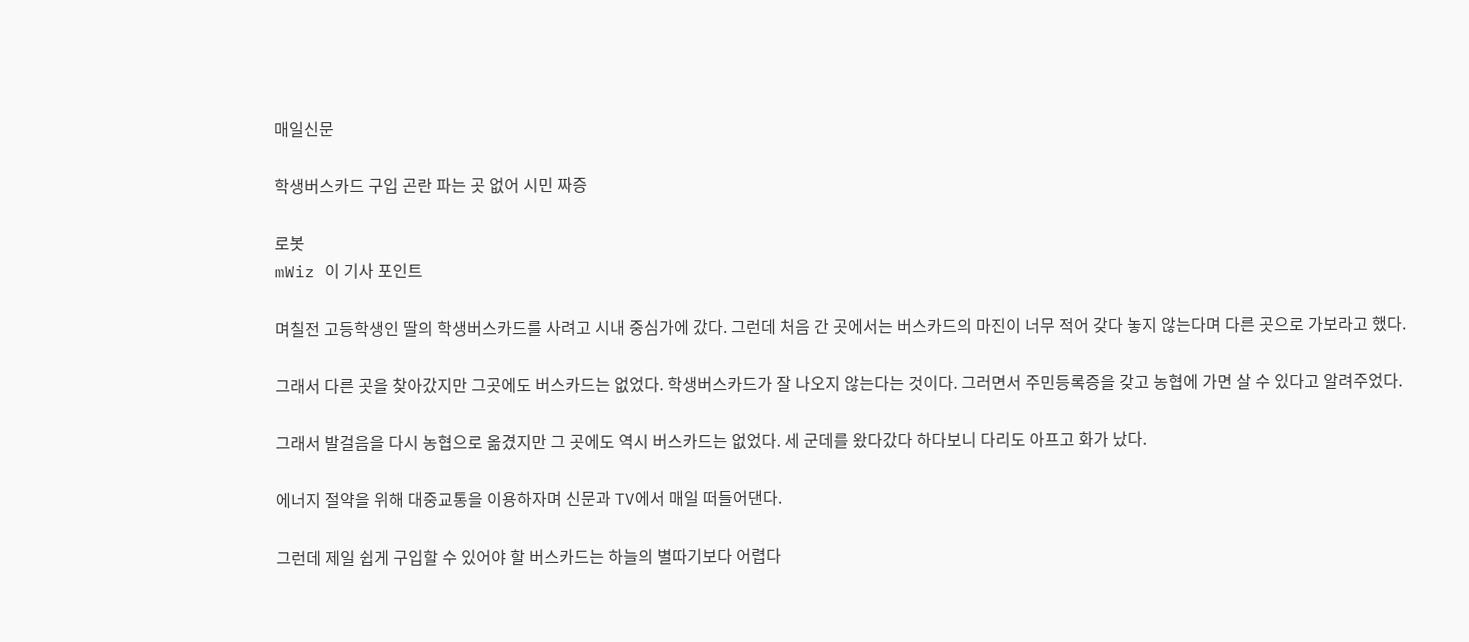매일신문

학생버스카드 구입 곤란 파는 곳 없어 시민 짜증

로봇
mWiz 이 기사 포인트

며칠전 고등학생인 딸의 학생버스카드를 사려고 시내 중심가에 갔다. 그런데 처음 간 곳에서는 버스카드의 마진이 너무 적어 갖다 놓지 않는다며 다른 곳으로 가보라고 했다.

그래서 다른 곳을 찾아갔지만 그곳에도 버스카드는 없었다. 학생버스카드가 잘 나오지 않는다는 것이다. 그러면서 주민등록증을 갖고 농협에 가면 살 수 있다고 알려주었다.

그래서 발걸음을 다시 농협으로 옮겼지만 그 곳에도 역시 버스카드는 없었다. 세 군데를 왔다갔다 하다보니 다리도 아프고 화가 났다.

에너지 절약을 위해 대중교통을 이용하자며 신문과 TV에서 매일 떠들어댄다.

그런데 제일 쉽게 구입할 수 있어야 할 버스카드는 하늘의 별따기보다 어렵다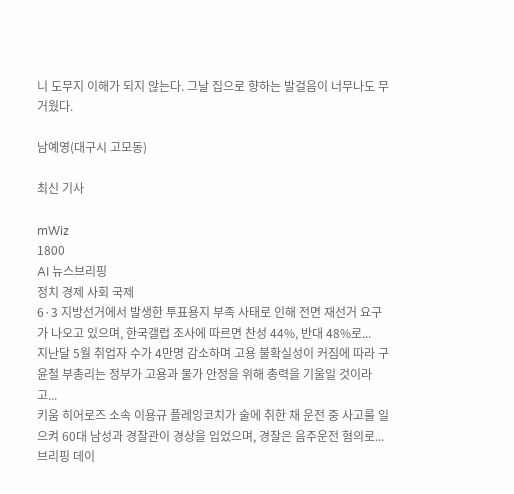니 도무지 이해가 되지 않는다. 그날 집으로 향하는 발걸음이 너무나도 무거웠다.

남예영(대구시 고모동)

최신 기사

mWiz
1800
AI 뉴스브리핑
정치 경제 사회 국제
6·3 지방선거에서 발생한 투표용지 부족 사태로 인해 전면 재선거 요구가 나오고 있으며, 한국갤럽 조사에 따르면 찬성 44%, 반대 48%로...
지난달 5월 취업자 수가 4만명 감소하며 고용 불확실성이 커짐에 따라 구윤철 부총리는 정부가 고용과 물가 안정을 위해 총력을 기울일 것이라고...
키움 히어로즈 소속 이용규 플레잉코치가 술에 취한 채 운전 중 사고를 일으켜 60대 남성과 경찰관이 경상을 입었으며, 경찰은 음주운전 혐의로...
브리핑 데이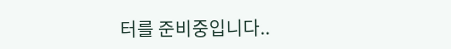터를 준비중입니다..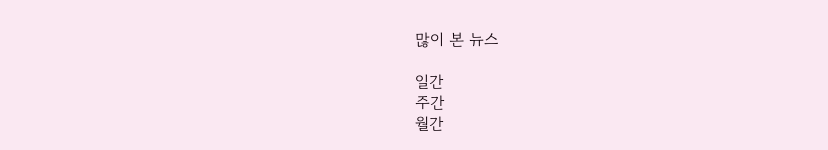많이 본 뉴스

일간
주간
월간